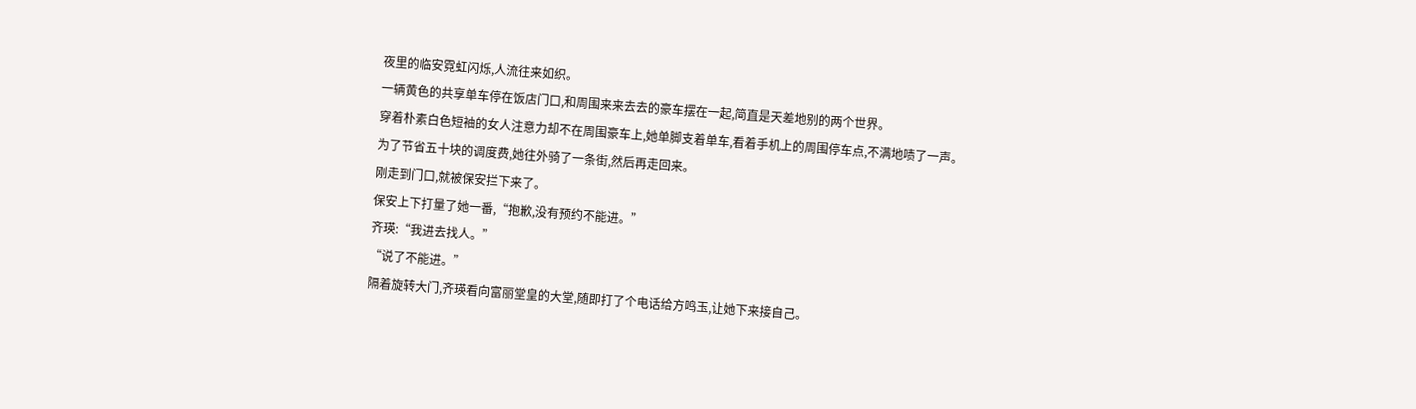夜里的临安霓虹闪烁,人流往来如织。
一辆黄色的共享单车停在饭店门口,和周围来来去去的豪车摆在一起,简直是天差地别的两个世界。
穿着朴素白色短袖的女人注意力却不在周围豪车上,她单脚支着单车,看着手机上的周围停车点,不满地啧了一声。
为了节省五十块的调度费,她往外骑了一条街,然后再走回来。
刚走到门口,就被保安拦下来了。
保安上下打量了她一番,“抱歉,没有预约不能进。”
齐瑛:“我进去找人。”
“说了不能进。”
隔着旋转大门,齐瑛看向富丽堂皇的大堂,随即打了个电话给方鸣玉,让她下来接自己。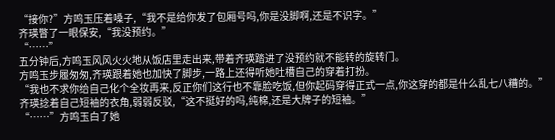“接你?”方鸣玉压着嗓子,“我不是给你发了包厢号吗,你是没脚啊,还是不识字。”
齐瑛瞥了一眼保安,“我没预约。”
“……”
五分钟后,方鸣玉风风火火地从饭店里走出来,带着齐瑛踏进了没预约就不能转的旋转门。
方鸣玉步履匆匆,齐瑛跟着她也加快了脚步,一路上还得听她吐槽自己的穿着打扮。
“我也不求你给自己化个全妆再来,反正你们这行也不靠脸吃饭,但你起码穿得正式一点,你这穿的都是什么乱七八糟的。”
齐瑛捻着自己短袖的衣角,弱弱反驳,“这不挺好的吗,纯棉,还是大牌子的短袖。”
“……”方鸣玉白了她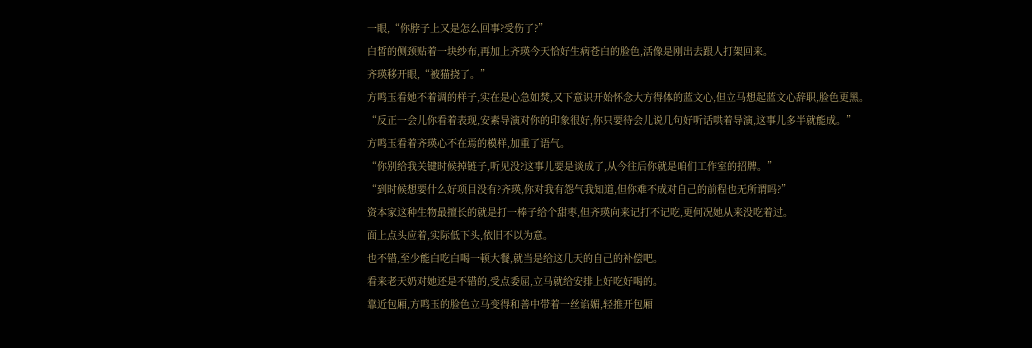一眼,“你脖子上又是怎么回事?受伤了?”
白皙的侧颈贴着一块纱布,再加上齐瑛今天恰好生病苍白的脸色,活像是刚出去跟人打架回来。
齐瑛移开眼,“被猫挠了。”
方鸣玉看她不着调的样子,实在是心急如焚,又下意识开始怀念大方得体的蓝文心,但立马想起蓝文心辞职,脸色更黑。
“反正一会儿你看着表现,安素导演对你的印象很好,你只要待会儿说几句好听话哄着导演,这事儿多半就能成。”
方鸣玉看着齐瑛心不在焉的模样,加重了语气。
“你别给我关键时候掉链子,听见没?这事儿要是谈成了,从今往后你就是咱们工作室的招牌。”
“到时候想要什么好项目没有?齐瑛,你对我有怨气我知道,但你难不成对自己的前程也无所谓吗?”
资本家这种生物最擅长的就是打一棒子给个甜枣,但齐瑛向来记打不记吃,更何况她从来没吃着过。
面上点头应着,实际低下头,依旧不以为意。
也不错,至少能白吃白喝一顿大餐,就当是给这几天的自己的补偿吧。
看来老天奶对她还是不错的,受点委屈,立马就给安排上好吃好喝的。
靠近包厢,方鸣玉的脸色立马变得和善中带着一丝谄媚,轻推开包厢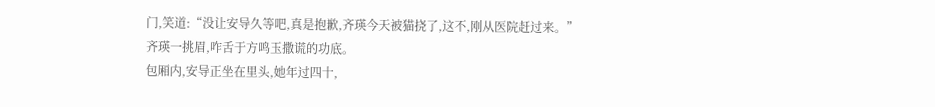门,笑道:“没让安导久等吧,真是抱歉,齐瑛今天被猫挠了,这不,刚从医院赶过来。”
齐瑛一挑眉,咋舌于方鸣玉撒谎的功底。
包厢内,安导正坐在里头,她年过四十,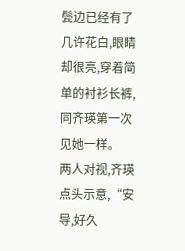鬓边已经有了几许花白,眼睛却很亮,穿着简单的衬衫长裤,同齐瑛第一次见她一样。
两人对视,齐瑛点头示意,“安导,好久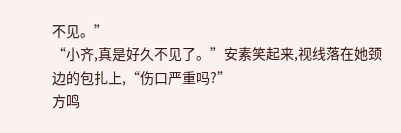不见。”
“小齐,真是好久不见了。”安素笑起来,视线落在她颈边的包扎上,“伤口严重吗?”
方鸣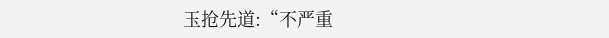玉抢先道:“不严重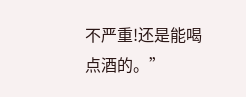不严重!还是能喝点酒的。”